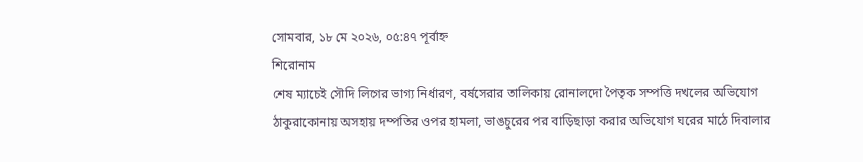সোমবার, ১৮ মে ২০২৬, ০৫:৪৭ পূর্বাহ্ন
শিরোনাম
শেষ ম্যাচেই সৌদি লিগের ভাগ্য নির্ধারণ, বর্ষসেরার তালিকায় রোনালদো পৈতৃক সম্পত্তি দখলের অভিযোগ ঠাকুরাকোনায় অসহায় দম্পতির ওপর হামলা, ভাঙচুরের পর বাড়িছাড়া করার অভিযোগ ঘরের মাঠে দিবালার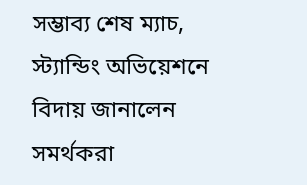সম্ভাব্য শেষ ম্যাচ, স্ট্যান্ডিং অভিয়েশনে বিদায় জানালেন সমর্থকরা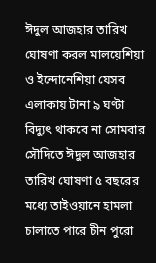ঈদুল আজহার তারিখ ঘোষণা করল মালয়েশিয়া ও ইন্দোনেশিয়া যেসব এলাকায় টানা ৯ ঘণ্টা বিদ্যুৎ থাকবে না সোমবার সৌদিতে ঈদুল আজহার তারিখ ঘোষণা ৫ বছরের মধ্যে তাইওয়ানে হামলা চালাতে পারে চীন পুরো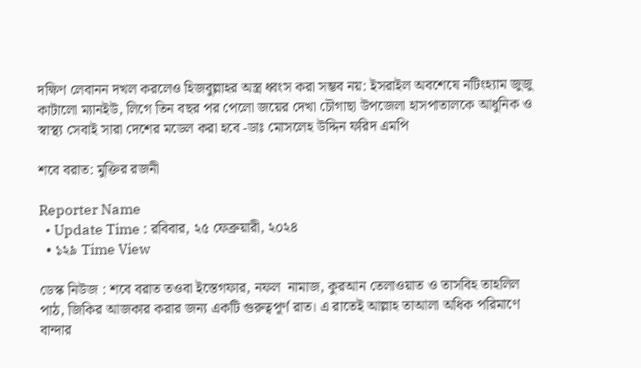দক্ষিণ লেবানন দখল করলেও হিজবুল্লাহর অস্ত্র ধ্বংস করা সম্ভব নয়: ইসরাইল অবশেষে নটিংহ্যাম জুজু কাটালো ম্যানইউ, লিগে তিন বছর পর পেলো জয়ের দেখা চৌগাছা উপজেলা হাসপাতালকে আধুনিক ও স্বাস্থ্য সেবাই সারা দেশের মডেল করা হবে -ডাঃ মোসলেহ উদ্দিন ফরিদ এমপি

শবে বরাত: মুক্তির রজনী

Reporter Name
  • Update Time : রবিবার, ২৫ ফেব্রুয়ারী, ২০২৪
  • ১২৯ Time View

ডেস্ক নিউজ : শবে বরাত তওবা ইস্তেগফার, নফল  নামাজ, কুরআন তেলাওয়াত ও তাসবিহ তাহলিল পাঠ, জিকির আজকার করার জন্য একটি গুরুত্বপূর্ণ রাত। এ রাতেই আল্লাহ তাআলা অধিক পরিমাণে বান্দার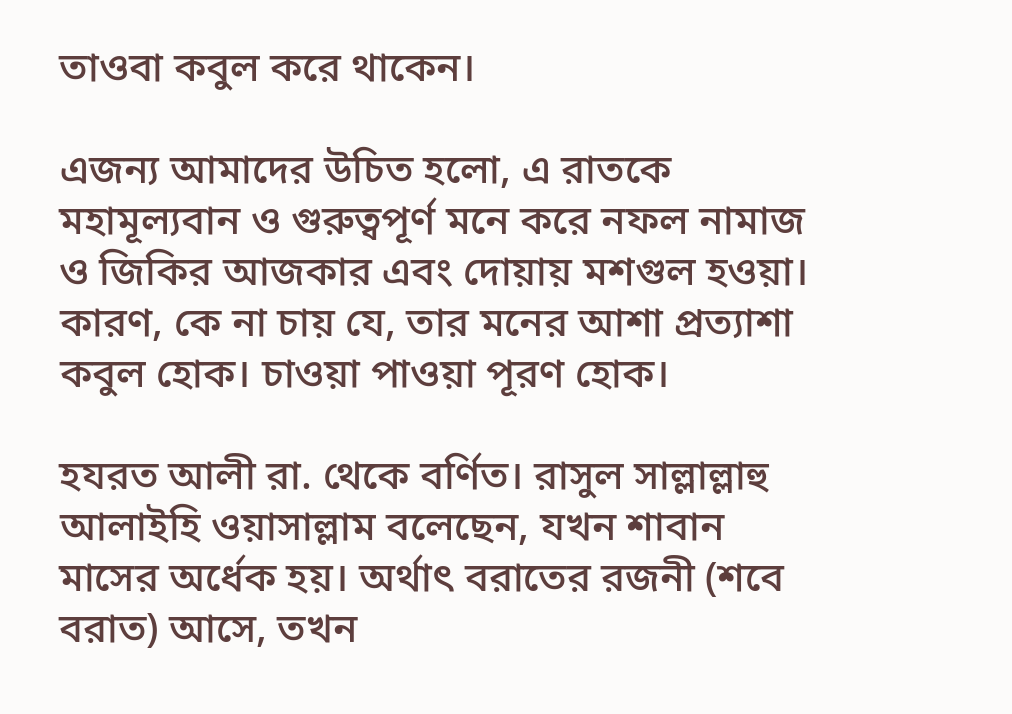তাওবা কবুল করে থাকেন।

এজন্য আমাদের উচিত হলো, এ রাতকে মহামূল্যবান ও গুরুত্বপূর্ণ মনে করে নফল নামাজ ও জিকির আজকার এবং দোয়ায় মশগুল হওয়া। কারণ, কে না চায় যে, তার মনের আশা প্রত্যাশা কবুল হোক। চাওয়া পাওয়া পূরণ হোক।

হযরত আলী রা. থেকে বর্ণিত। রাসুল সাল্লাল্লাহু আলাইহি ওয়াসাল্লাম বলেছেন, যখন শাবান মাসের অর্ধেক হয়। অর্থাৎ বরাতের রজনী (শবে বরাত) আসে, তখন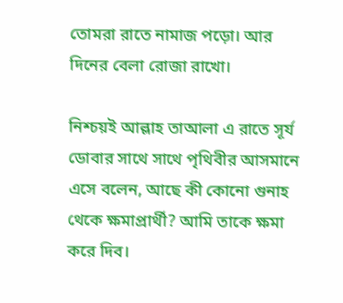তোমরা রাতে নামাজ পড়ো। আর দিনের বেলা রোজা রাখো।

নিশ্চয়ই আল্লাহ তাআলা এ রাতে সূর্য ডোবার সাথে সাথে পৃথিবীর আসমানে এসে বলেন, আছে কী কোনো গুনাহ থেকে ক্ষমাপ্রার্থী? আমি তাকে ক্ষমা করে দিব।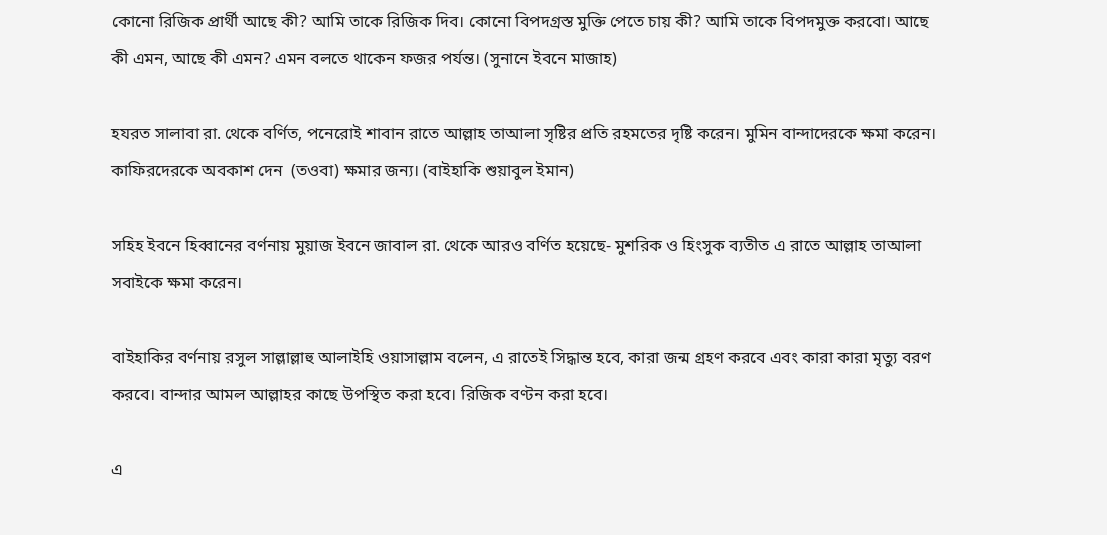কোনো রিজিক প্রার্থী আছে কী? আমি তাকে রিজিক দিব। কোনো বিপদগ্রস্ত মুক্তি পেতে চায় কী? আমি তাকে বিপদমুক্ত করবো। আছে কী এমন, আছে কী এমন? এমন বলতে থাকেন ফজর পর্যন্ত। (সুনানে ইবনে মাজাহ)

হযরত সালাবা রা. থেকে বর্ণিত, পনেরোই শাবান রাতে আল্লাহ তাআলা সৃষ্টির প্রতি রহমতের দৃষ্টি করেন। মুমিন বান্দাদেরকে ক্ষমা করেন। কাফিরদেরকে অবকাশ দেন  (তওবা) ক্ষমার জন্য। (বাইহাকি শুয়াবুল ইমান)

সহিহ ইবনে হিব্বানের বর্ণনায় মুয়াজ ইবনে জাবাল রা. থেকে আরও বর্ণিত হয়েছে- মুশরিক ও হিংসুক ব্যতীত এ রাতে আল্লাহ তাআলা সবাইকে ক্ষমা করেন।

বাইহাকির বর্ণনায় রসুল সাল্লাল্লাহু আলাইহি ওয়াসাল্লাম বলেন, এ রাতেই সিদ্ধান্ত হবে, কারা জন্ম গ্রহণ করবে এবং কারা কারা মৃত্যু বরণ করবে। বান্দার আমল আল্লাহর কাছে উপস্থিত করা হবে। রিজিক বণ্টন করা হবে।

এ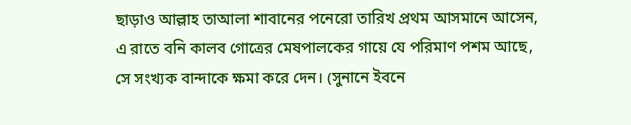ছাড়াও আল্লাহ তাআলা শাবানের পনেরো তারিখ প্রথম আসমানে আসেন, এ রাতে বনি কালব গোত্রের মেষপালকের গায়ে যে পরিমাণ পশম আছে, সে সংখ্যক বান্দাকে ক্ষমা করে দেন। (সুনানে ইবনে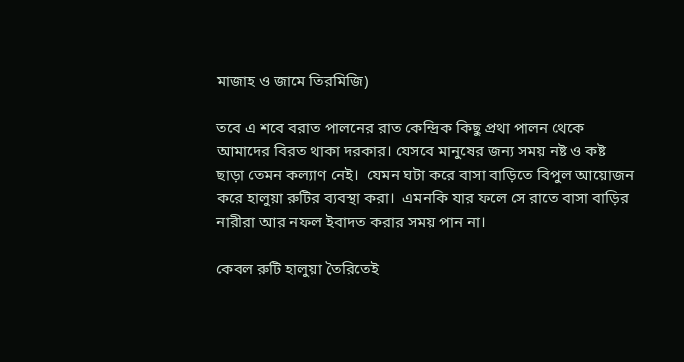মাজাহ ও জামে তিরমিজি)

তবে এ শবে বরাত পালনের রাত কেন্দ্রিক কিছু প্রথা পালন থেকে আমাদের বিরত থাকা দরকার। যেসবে মানুষের জন্য সময় নষ্ট ও কষ্ট ছাড়া তেমন কল্যাণ নেই।  যেমন ঘটা করে বাসা বাড়িতে বিপুল আয়োজন করে হালুয়া রুটির ব্যবস্থা করা।  এমনকি যার ফলে সে রাতে বাসা বাড়ির নারীরা আর নফল ইবাদত করার সময় পান না।

কেবল রুটি হালুয়া তৈরিতেই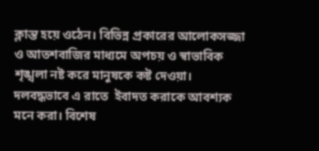ক্লান্ত হয়ে ওঠেন। বিভিন্ন প্রকারের আলোকসজ্জা ও আতশবাজির মাধ্যমে অপচয় ও স্বাভাবিক শৃঙ্খলা নষ্ট করে মানুষকে কষ্ট দেওয়া। দলবদ্ধভাবে এ রাতে  ইবাদত করাকে আবশ্যক মনে করা। বিশেষ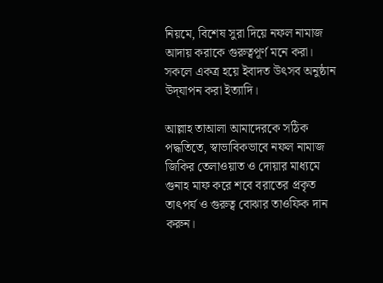নিয়মে, বিশেষ সুরা দিয়ে নফল নামাজ আদায় করাকে গুরুত্বপূর্ণ মনে করা।  সকলে একত্র হয়ে ইবাদত উৎসব অনুষ্ঠান উদ্‌যাপন করা ইত্যাদি।

আল্লাহ তাআলা আমাদেরকে সঠিক পদ্ধতিতে, স্বাভাবিকভাবে নফল নামাজ জিকির তেলাওয়াত ও দোয়ার মাধ্যমে গুনাহ মাফ করে শবে বরাতের প্রকৃত তাৎপর্য ও গুরুত্ব বোঝার তাওফিক দান করুন।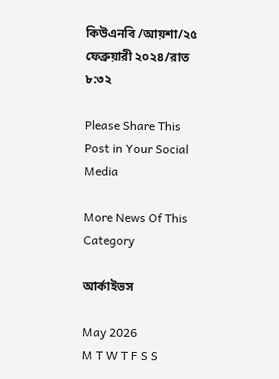কিউএনবি /আয়শা/২৫ ফেব্রুয়ারী ২০২৪/রাত ৮:৩২

Please Share This Post in Your Social Media

More News Of This Category

আর্কাইভস

May 2026
M T W T F S S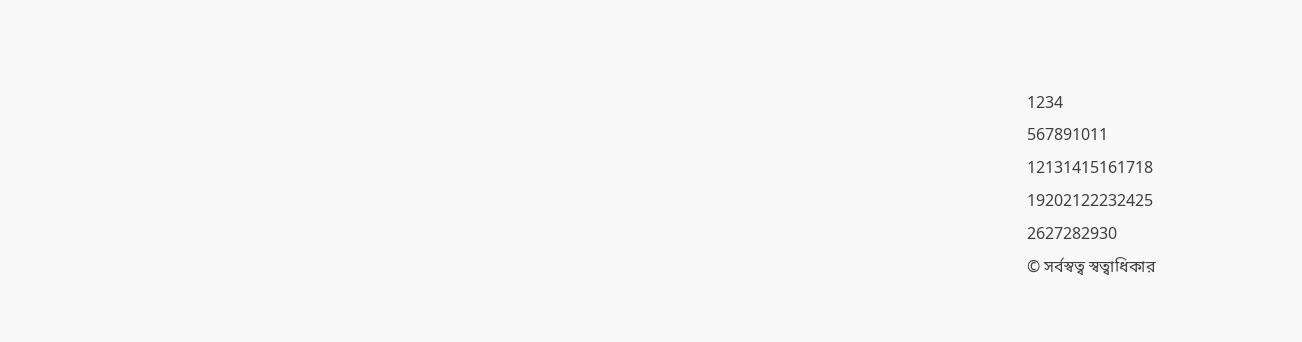1234
567891011
12131415161718
19202122232425
2627282930
© সর্বস্বত্ব স্বত্বাধিকার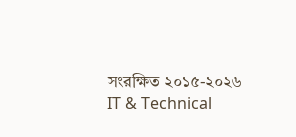সংরক্ষিত ২০১৫-২০২৬
IT & Technical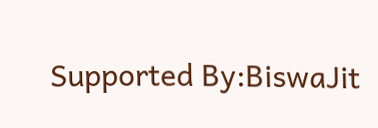Supported By:BiswaJit